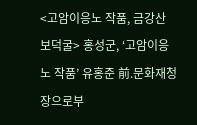<고암이응노 작품, 금강산 보덕굴> 홍성군, ‘고암이응노 작품’ 유홍준 前.문화재청장으로부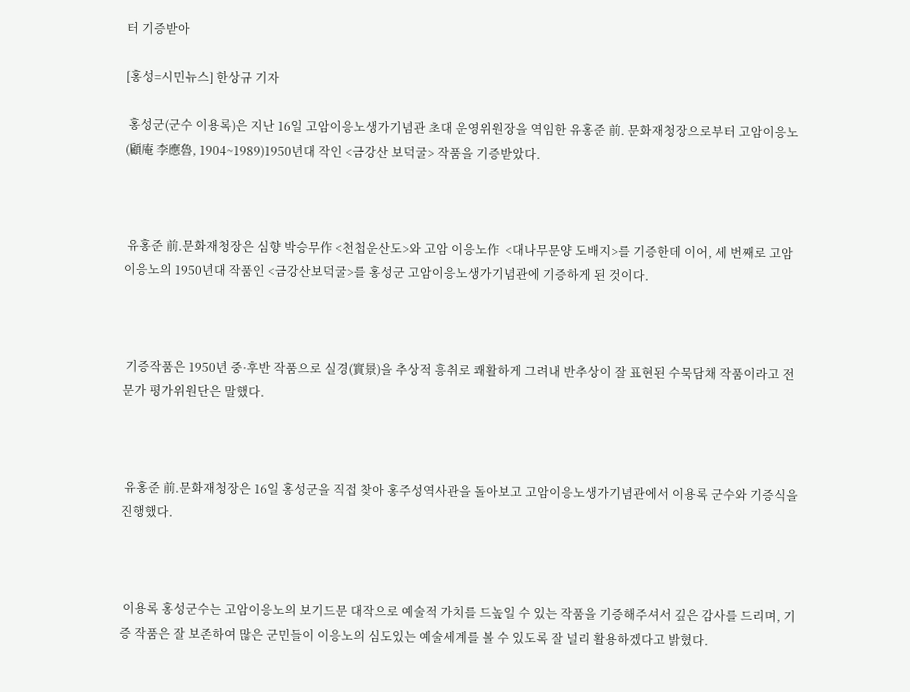터 기증받아

[홍성=시민뉴스] 한상규 기자

 홍성군(군수 이용록)은 지난 16일 고암이응노생가기념관 초대 운영위원장을 역임한 유홍준 前. 문화재청장으로부터 고암이응노(顧庵 李應魯, 1904~1989)1950년대 작인 <금강산 보덕굴> 작품을 기증받았다.



 유홍준 前.문화재청장은 심향 박승무作 <천첩운산도>와 고암 이응노作  <대나무문양 도배지>를 기증한데 이어, 세 번째로 고암 이응노의 1950년대 작품인 <금강산보덕굴>를 홍성군 고암이응노생가기념관에 기증하게 된 것이다.



 기증작품은 1950년 중·후반 작품으로 실경(實景)을 추상적 흥취로 쾌활하게 그려내 반추상이 잘 표현된 수묵담채 작품이라고 전문가 평가위원단은 말했다.



 유홍준 前.문화재청장은 16일 홍성군을 직접 찾아 홍주성역사관을 돌아보고 고암이응노생가기념관에서 이용록 군수와 기증식을 진행했다.



 이용록 홍성군수는 고암이응노의 보기드문 대작으로 예술적 가치를 드높일 수 있는 작품을 기증해주셔서 깊은 감사를 드리며, 기증 작품은 잘 보존하여 많은 군민들이 이응노의 심도있는 예술세계를 볼 수 있도록 잘 널리 활용하겠다고 밝혔다.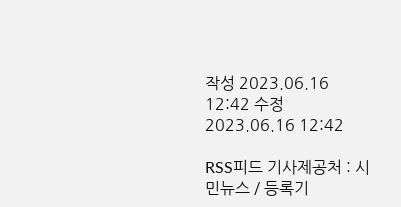작성 2023.06.16 12:42 수정 2023.06.16 12:42

RSS피드 기사제공처 : 시민뉴스 / 등록기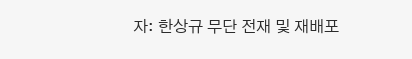자: 한상규 무단 전재 및 재배포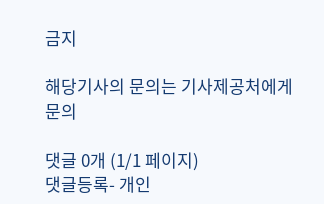금지

해당기사의 문의는 기사제공처에게 문의

댓글 0개 (1/1 페이지)
댓글등록- 개인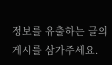정보를 유출하는 글의 게시를 삼가주세요.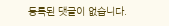등록된 댓글이 없습니다.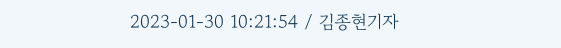2023-01-30 10:21:54 / 김종현기자